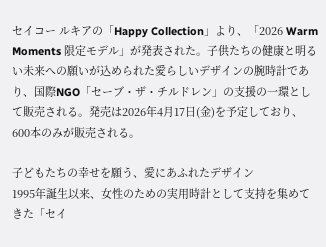セイコー ルキアの「Happy Collection」より、「2026 Warm Moments 限定モデル」が発表された。子供たちの健康と明るい未来への願いが込められた愛らしいデザインの腕時計であり、国際NGO「セーブ・ザ・チルドレン」の支援の一環として販売される。発売は2026年4月17日(金)を予定しており、600本のみが販売される。

子どもたちの幸せを願う、愛にあふれたデザイン
1995年誕生以来、女性のための実用時計として支持を集めてきた「セイ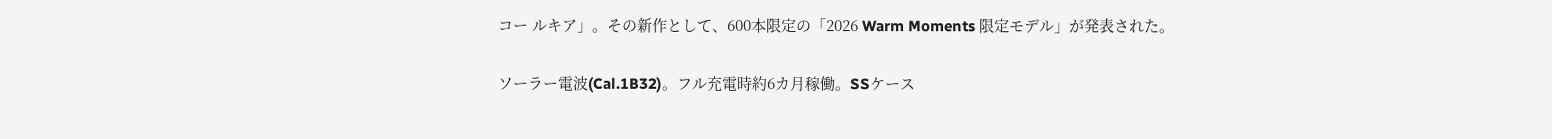コー ルキア」。その新作として、600本限定の「2026 Warm Moments 限定モデル」が発表された。

ソーラー電波(Cal.1B32)。フル充電時約6カ月稼働。SSケース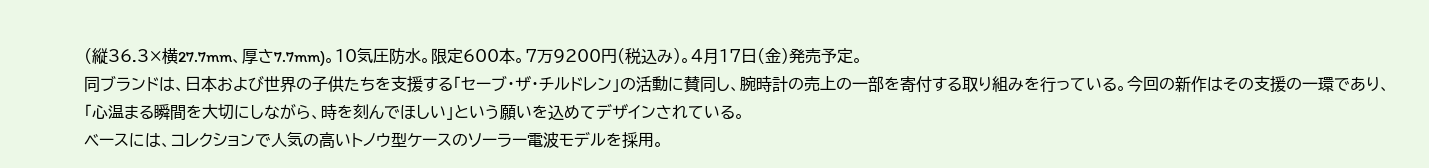(縦36.3×横27.7mm、厚さ7.7mm)。10気圧防水。限定600本。7万9200円(税込み)。4月17日(金)発売予定。
同ブランドは、日本および世界の子供たちを支援する「セーブ・ザ・チルドレン」の活動に賛同し、腕時計の売上の一部を寄付する取り組みを行っている。今回の新作はその支援の一環であり、「心温まる瞬間を大切にしながら、時を刻んでほしい」という願いを込めてデザインされている。
ベースには、コレクションで人気の高いトノウ型ケースのソーラー電波モデルを採用。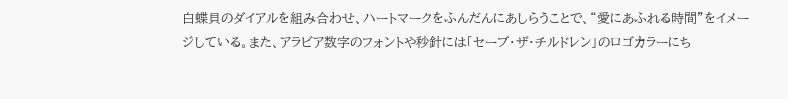白蝶貝のダイアルを組み合わせ、ハートマークをふんだんにあしらうことで、“愛にあふれる時間”をイメージしている。また、アラビア数字のフォントや秒針には「セーブ・ザ・チルドレン」のロゴカラーにち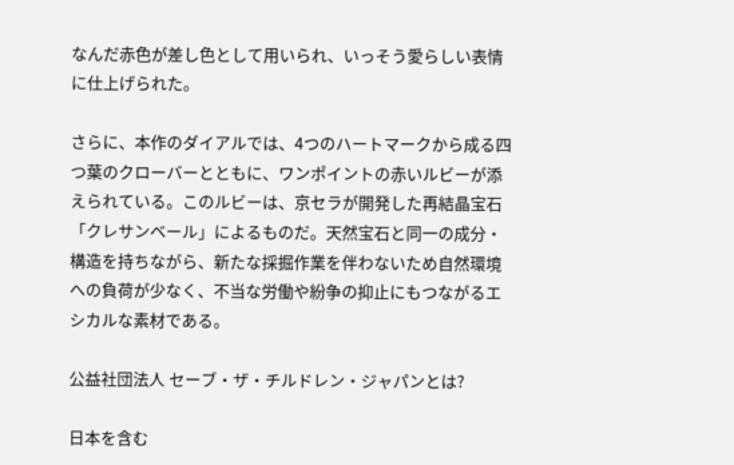なんだ赤色が差し色として用いられ、いっそう愛らしい表情に仕上げられた。

さらに、本作のダイアルでは、4つのハートマークから成る四つ葉のクローバーとともに、ワンポイントの赤いルビーが添えられている。このルビーは、京セラが開発した再結晶宝石「クレサンベール」によるものだ。天然宝石と同一の成分・構造を持ちながら、新たな採掘作業を伴わないため自然環境への負荷が少なく、不当な労働や紛争の抑止にもつながるエシカルな素材である。

公益社団法人 セーブ・ザ・チルドレン・ジャパンとは?

日本を含む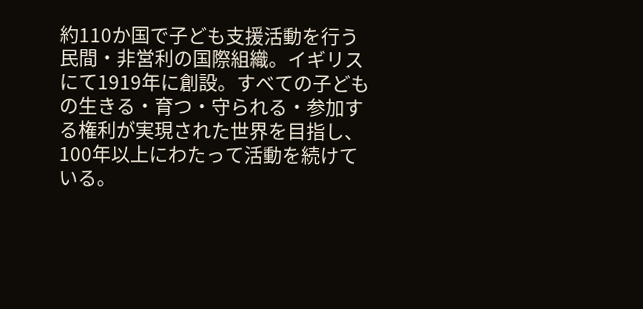約110か国で子ども支援活動を行う民間・非営利の国際組織。イギリスにて1919年に創設。すべての子どもの生きる・育つ・守られる・参加する権利が実現された世界を目指し、100年以上にわたって活動を続けている。